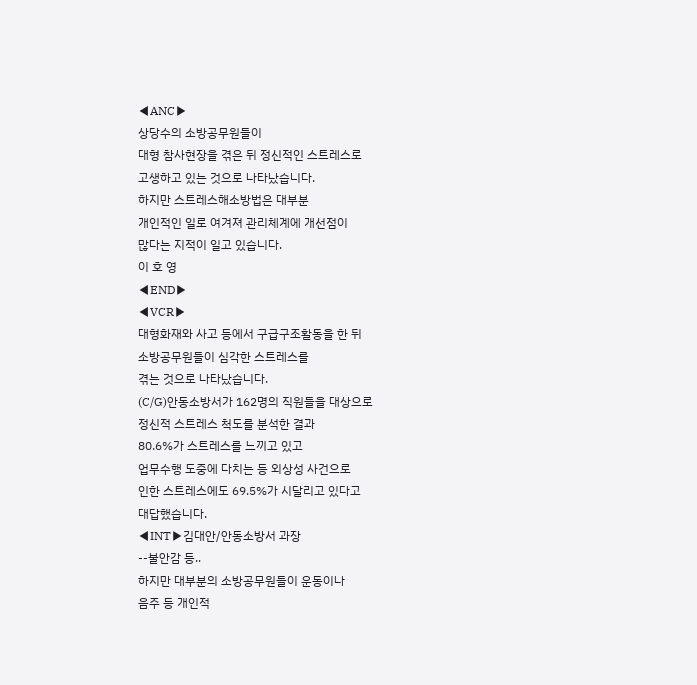◀ANC▶
상당수의 소방공무원들이
대형 참사현장을 겪은 뒤 정신적인 스트레스로
고생하고 있는 것으로 나타났습니다.
하지만 스트레스해소방법은 대부분
개인적인 일로 여겨져 관리체계에 개선점이
많다는 지적이 일고 있습니다.
이 호 영
◀END▶
◀VCR▶
대형화재와 사고 등에서 구급구조활동을 한 뒤
소방공무원들이 심각한 스트레스를
겪는 것으로 나타났습니다.
(C/G)안동소방서가 162명의 직원들을 대상으로
정신적 스트레스 척도를 분석한 결과
80.6%가 스트레스를 느끼고 있고
업무수행 도중에 다치는 등 외상성 사건으로
인한 스트레스에도 69.5%가 시달리고 있다고
대답했습니다.
◀INT▶김대안/안동소방서 과장
--불안감 등..
하지만 대부분의 소방공무원들이 운동이나
음주 등 개인적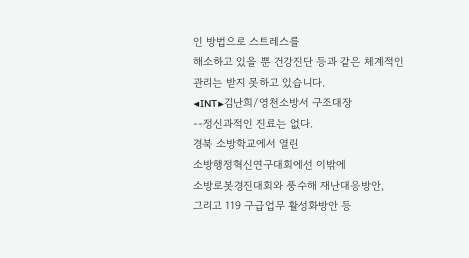인 방법으로 스트레스를
해소하고 있을 뿐 건강진단 등과 같은 체계적인
관리는 받지 못하고 있습니다.
◀INT▶김난희/영천소방서 구조대장
--정신과적인 진료는 없다.
경북 소방학교에서 열린
소방행정혁신연구대회에선 이밖에
소방로봇경진대회와 풍수해 재난대응방안,
그리고 119 구급업무 활성화방안 등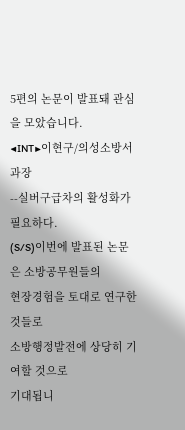5편의 논문이 발표돼 관심을 모았습니다.
◀INT▶이현구/의성소방서 과장
--실버구급차의 활성화가 필요하다.
(S/S)이번에 발표된 논문은 소방공무원들의
현장경험을 토대로 연구한 것들로
소방행정발전에 상당히 기여할 것으로
기대됩니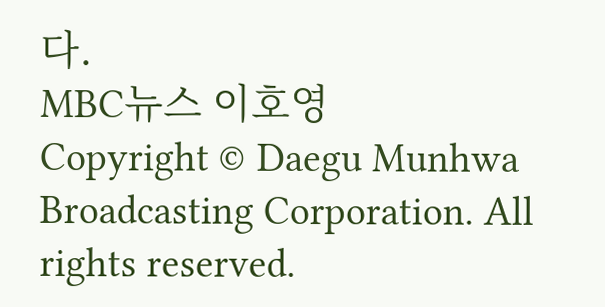다.
MBC뉴스 이호영
Copyright © Daegu Munhwa Broadcasting Corporation. All rights reserved.